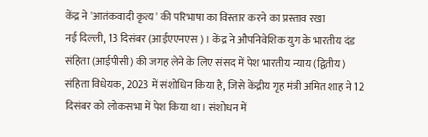केंद्र ने 'आतंकवादी कृत्य' की परिभाषा का विस्तार करने का प्रस्ताव रखा
नई दिल्ली, 13 दिसंबर (आईएएनएस)। केंद्र ने औपनिवेशिक युग के भारतीय दंड संहिता (आईपीसी) की जगह लेने के लिए संसद में पेश भारतीय न्याय (द्वितीय) संहिता विधेयक, 2023 में संशोधिन किया है, जिसे केंद्रीय गृह मंत्री अमित शाह ने 12 दिसंबर को लोकसभा में पेश किया था। संशोधन में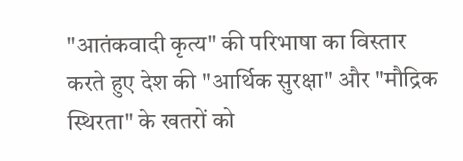"आतंकवादी कृत्य" की परिभाषा का विस्तार करते हुए देश की "आर्थिक सुरक्षा" और "मौद्रिक स्थिरता" के खतरों को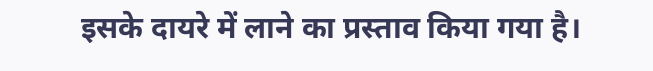इसके दायरे में लाने का प्रस्ताव किया गया है।